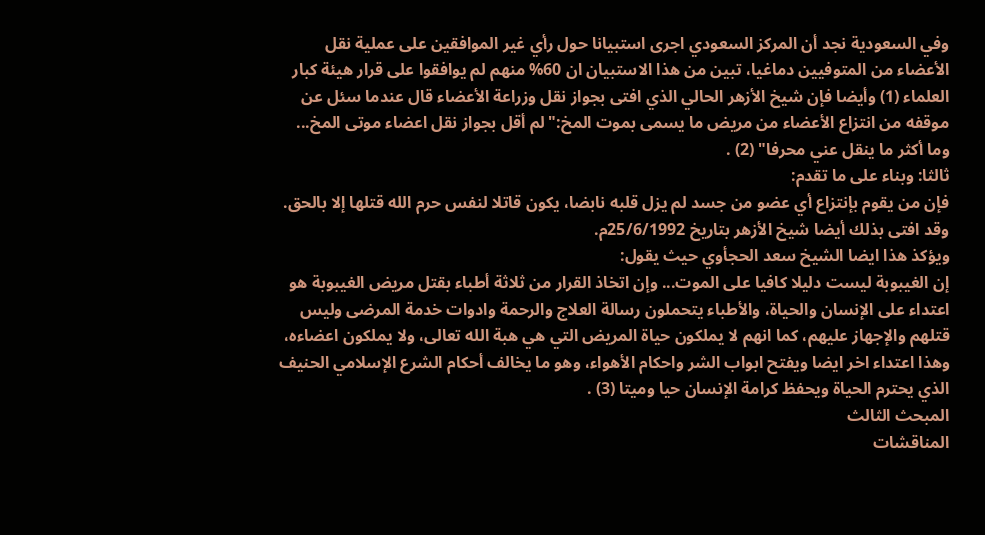وفي السعودية نجد أن المركز السعودي اجرى استبيانا حول رأي غير الموافقين على عملية نقل الأعضاء من المتوفيين دماغيا، تبين من هذا الاستبيان ان 60% منهم لم يوافقوا على قرار هيئة كبار العلماء (1) وأيضا فإن شيخ الأزهر الحالي الذي افتى بجواز نقل وزراعة الأعضاء قال عندما سئل عن موقفه من انتزاع الأعضاء من مريض ما يسمى بموت المخ:"لم أقل بجواز نقل اعضاء موتى المخ... وما أكثر ما ينقل عني محرفا" (2) .
ثالثا: وبناء على ما تقدم:
فإن من يقوم بإنتزاع أي عضو من جسد لم يزل قلبه نابضا، يكون قاتلا لنفس حرم الله قتلها إلا بالحق. وقد افتى بذلك أيضا شيخ الأزهر بتاريخ 25/6/1992م.
ويؤكذ هذا ايضا الشيخ سعد الحجأوي حيث يقول:
إن الغيبوبة ليست دليلا كافيا على الموت... وإن اتخاذ القرار من ثلاثة أطباء بقتل مريض الغيبوبة هو اعتداء على الإنسان والحياة، والأطباء يتحملون رسالة العلاج والرحمة وادوات خدمة المرضى وليس قتلهم والإجهاز عليهم، كما انهم لا يملكون حياة المريض التي هي هبة الله تعالى، ولا يملكون اعضاءه، وهذا اعتداء اخر ايضا ويفتح ابواب الشر واحكام الأهواء، وهو ما يخالف أحكام الشرع الإسلامي الحنيف الذي يحترم الحياة ويحفظ كرامة الإنسان حيا وميتا (3) .
المبحث الثالث
المناقشات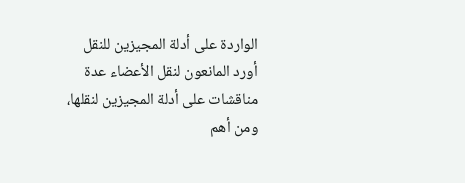الواردة على أدلة المجيزين للنقل
أورد المانعون لنقل الأعضاء عدة مناقشات على أدلة المجيزين لنقلها، ومن أهم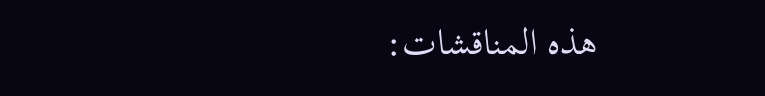هذه المناقشات: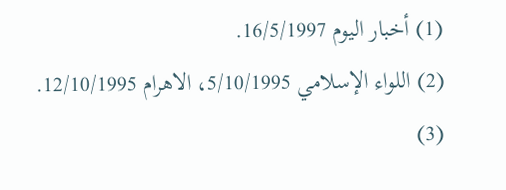(1) أخبار اليوم 16/5/1997.
(2) اللواء الإسلامي 5/10/1995، الاهرام 12/10/1995.
(3)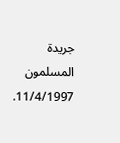جريدة المسلمون 11/4/1997.